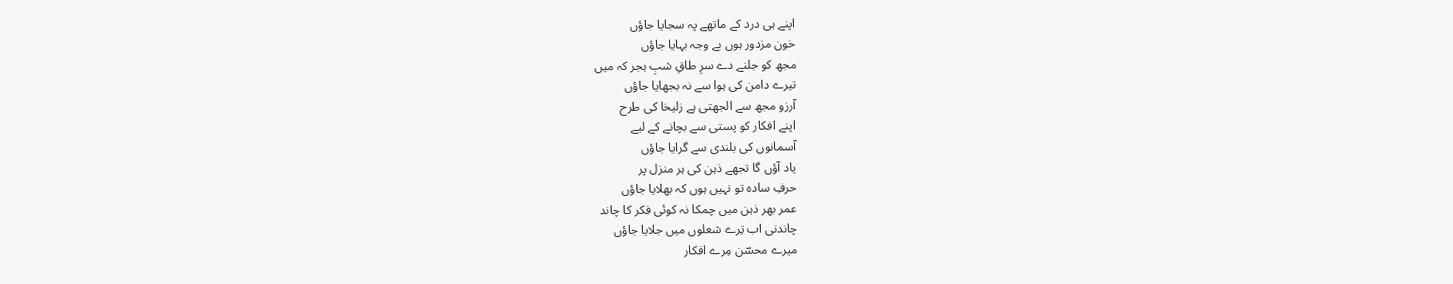اپنے ہی درد کے ماتھے پہ سجایا جاؤں
خون مزدور ہوں بے وجہ بہایا جاؤں
مجھ کو جلنے دے سرِ طاقِ شبِ ہجر کہ میں
تیرے دامن کی ہوا سے نہ بجھایا جاؤں
آرزو مجھ سے الجھتی ہے زلیخا کی طرح
اپنے افکار کو پستی سے بچانے کے لیے
آسمانوں کی بلندی سے گرایا جاؤں
یاد آؤں گا تجھے ذہن کی ہر منزل پر
حرفِ سادہ تو نہیں ہوں کہ بھلایا جاؤں
عمر بھر ذہن میں چمکا نہ کوئی فکر کا چاند
چاندنی اب تِرے شعلوں میں جلایا جاؤں
میرے محسؔن مِرے افکار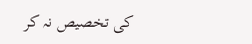کی تخصیص نہ کر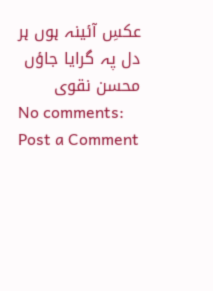عکسِ آئینہ ہوں ہر دل پہ گرایا جاؤں
محسن نقوی
No comments:
Post a Comment